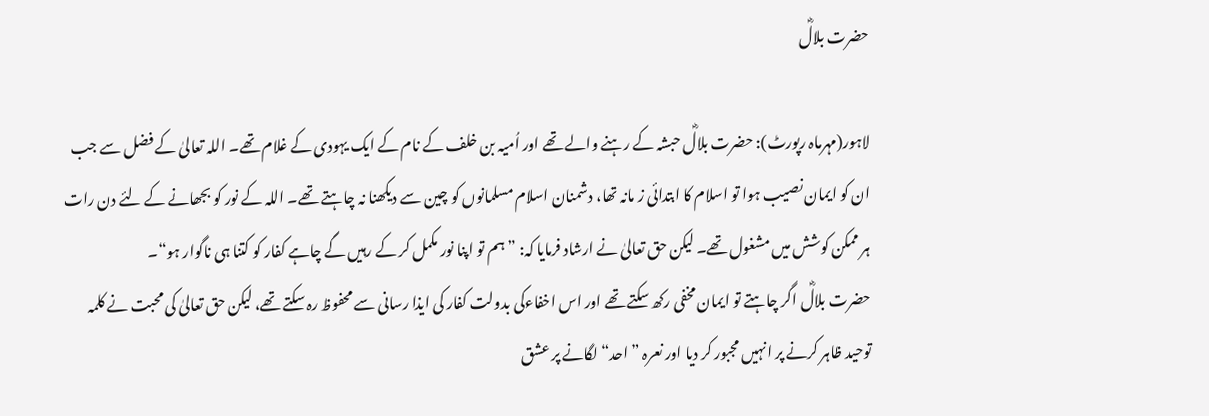حضرت بلالؓ

لاہور(مہرماہ رپورٹ): حضرت بلالؓ حبشہ کے رہنے والے تھے اور اُمیہ بن خلف کے نام کے ایک یہودی کے غلام تھے۔ اللہ تعالیٰ کے فضل سے جب ان کو ایمان نصیب ہوا تو اسلام کا ابتدائی ز مانہ تھا، دشمنان اسلام مسلمانوں کو چین سے دیکھنا نہ چاہتے تھے۔ اللہ کے نور کو بجھانے کے لئے دن رات ہر ممکن کوشش میں مشغول تھے۔ لیکن حق تعالیٰ نے ارشاد فرمایا کہ: ”ہم تو اپنا نور مکمل کر کے رہیں گے چاہے کفار کو کتنا ہی ناگوار ہو“۔
حضرت بلالؓ اگر چاہتے تو ایمان مخفی رکھ سکتے تھے اور اس اخفاءکی بدولت کفار کی ایذا رسانی سے محفوظ رہ سکتے تھے، لیکن حق تعالیٰ کی محبت نے کلمہ توحید ظاہر کرنے پر انہیں مجبور کر دیا اور نعرہ ”احد“ لگانے پر عشق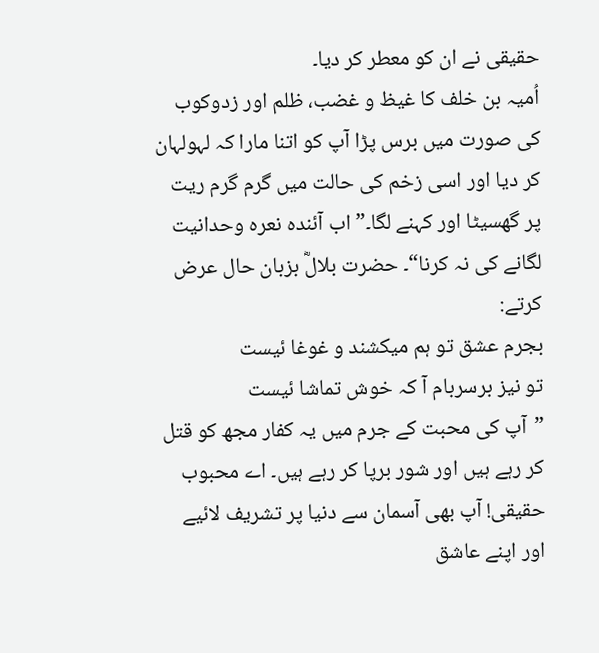حقیقی نے ان کو معطر کر دیا۔
اُمیہ بن خلف کا غیظ و غضب، ظلم اور زدوکوب کی صورت میں برس پڑا آپ کو اتنا مارا کہ لہولہان کر دیا اور اسی زخم کی حالت میں گرم گرم ریت پر گھسیٹا اور کہنے لگا۔” اب آئندہ نعرہ وحدانیت لگانے کی نہ کرنا“۔ حضرت بلالؓ بزبان حال عرض کرتے:
بجرم عشق تو ہم میکشند و غوغا ئیست
تو نیز برسربام آ کہ خوش تماشا ئیست
”آپ کی محبت کے جرم میں یہ کفار مجھ کو قتل کر رہے ہیں اور شور برپا کر رہے ہیں۔ اے محبوب حقیقی! آپ بھی آسمان سے دنیا پر تشریف لائیے اور اپنے عاشق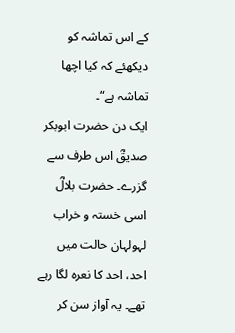کے اس تماشہ کو دیکھئے کہ کیا اچھا تماشہ ہے“۔
ایک دن حضرت ابوبکر صدیقؓ اس طرف سے گزرے۔ حضرت بلالؓ اسی خستہ و خراب لہولہان حالت میں احد، احد کا نعرہ لگا رہے تھے۔ یہ آواز سن کر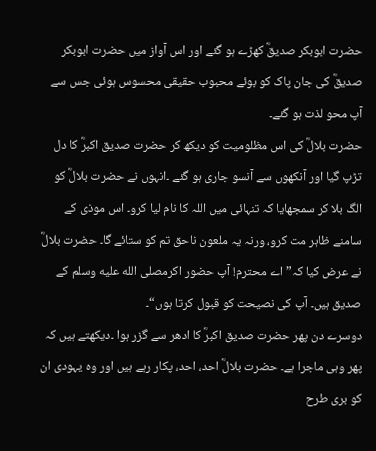حضرت ابوبکر صدیقؓ کھڑے ہو گئے اور اس آواز میں حضرت ابوبکر صدیقؓ کی جان پاک کو بوئے محبوب حقیقی محسوس ہوئی جس سے آپ محو لذت ہو گئے۔
حضرت بلالؓ کی اس مظلومیت کو دیکھ کر حضرت صدیق اکبرؓ کا دل تڑپ گیا اور آنکھوں سے آنسو جاری ہو گئے ۔انہوں نے حضرت بلالؓ کو الگ بلا کر سمجھایا کہ تنہائی میں اللہ کا نام لیا کرو۔ اس موذی کے سامنے ظاہر مت کرو، ورنہ یہ ملعون ناحق تم کو ستائے گا۔ حضرت بلالؓ نے عرض کیا کہ” اے محترم! آپ حضور اکرمصلى الله عليه وسلم کے صدیق ہیں۔ آپ کی نصیحت کو قبول کرتا ہوں“۔
دوسرے دن پھر حضرت صدیق اکبرؓ کا ادھر سے گزر ہوا ۔دیکھتے ہیں کہ پھر وہی ماجرا ہے۔ حضرت بلالؓ احد، احد، پکار رہے ہیں اور وہ یہودی ان کو بری طرح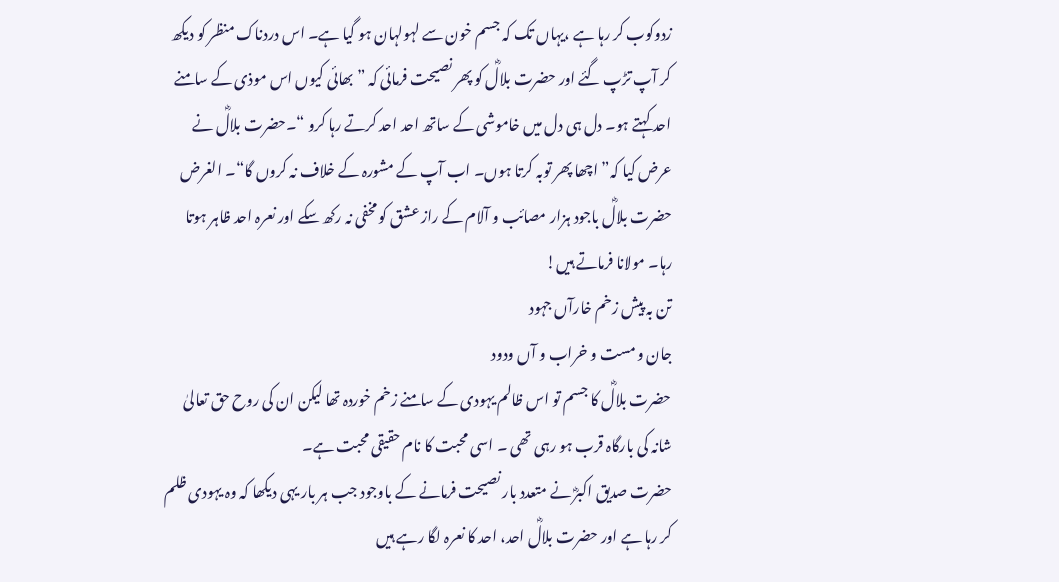زدوکوب کر رہا ہے ،یہاں تک کہ جسم خون سے لہولہان ہو گیا ہے۔ اس دردناک منظر کو دیکھ کر آپ تڑپ گئے اور حضرت بلالؓ کو پھر نصیحت فرمائی کہ ”بھائی کیوں اس موذی کے سامنے احد کہتے ہو۔ دل ہی دل میں خاموشی کے ساتھ احد احد کرتے رہا کرو “۔حضرت بلالؓ نے عرض کیا کہ” اچھا پھر توبہ کرتا ہوں۔ اب آپ کے مشورہ کے خلاف نہ کروں گا“۔ الغرض حضرت بلالؓ باجود ہزار مصائب و آلام کے راز عشق کو مخفی نہ رکھ سکے اور نعرہ احد ظاہر ہوتا رہا۔ مولانا فرماتے ہیں!
تن بہ پیش زخم خارآں جہود
جان و مست و خراب و آں ودود
حضرت بلالؓ کا جسم تو اس ظالم یہودی کے سامنے زخم خوردہ تھا لیکن ان کی روح حق تعالیٰ شانہ کی بارگاہ قرب ہو رہی تھی ۔ اسی محبت کا نام حقیقی محبت ہے۔
حضرت صدیق اکبرؓ نے متعدد بار نصیحت فرمانے کے باوجود جب ہر بار یہی دیکھا کہ وہ یہودی ظلم کر رہا ہے اور حضرت بلالؓ احد، احد کا نعرہ لگا رہے ہیں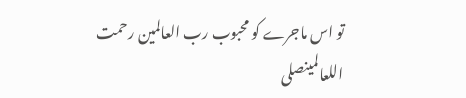تو اس ماجرے کو محبوب رب العالمین رحمت اللعالمینصلى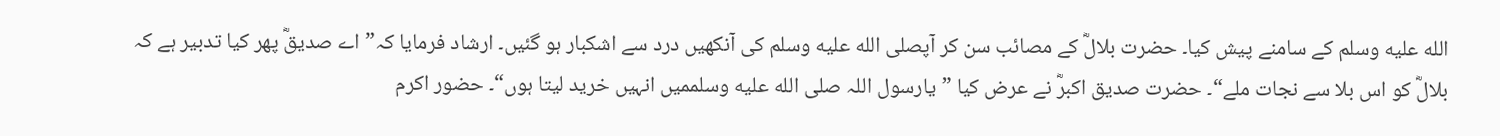الله عليه وسلم کے سامنے پیش کیا۔ حضرت بلالؓ کے مصائب سن کر آپصلى الله عليه وسلم کی آنکھیں درد سے اشکبار ہو گئیں۔ ارشاد فرمایا کہ” اے صدیقؓ پھر کیا تدبیر ہے کہ بلالؓ کو اس بلا سے نجات ملے“۔ حضرت صدیق اکبرؓ نے عرض کیا ”یارسول اللہ صلى الله عليه وسلممیں انہیں خرید لیتا ہوں“۔ حضور اکرم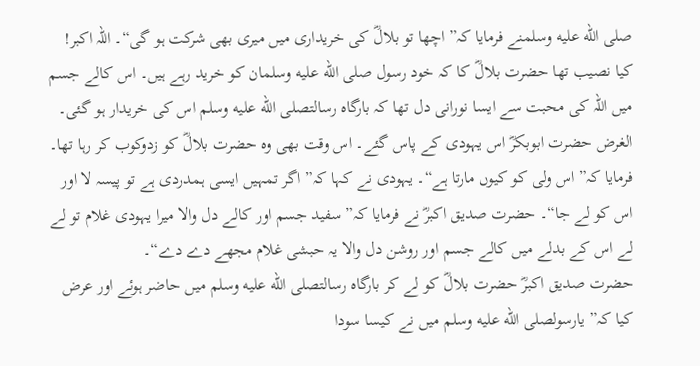صلى الله عليه وسلمنے فرمایا کہ” اچھا تو بلالؓ کی خریداری میں میری بھی شرکت ہو گی“۔ اللہ اکبر! کیا نصیب تھا حضرت بلالؓ کا کہ خود رسول صلى الله عليه وسلمان کو خرید رہے ہیں۔ اس کالے جسم میں اللہ کی محبت سے ایسا نورانی دل تھا کہ بارگاہ رسالتصلى الله عليه وسلم اس کی خریدار ہو گئی۔
الغرض حضرت ابوبکرؓ اس یہودی کے پاس گئے۔ اس وقت بھی وہ حضرت بلالؓ کو زدوکوب کر رہا تھا۔ فرمایا کہ” اس ولی کو کیوں مارتا ہے“۔ یہودی نے کہا کہ” اگر تمہیں ایسی ہمدردی ہے تو پیسہ لا اور اس کو لے جا“۔ حضرت صدیق اکبرؓ نے فرمایا کہ” سفید جسم اور کالے دل والا میرا یہودی غلام تو لے لے اس کے بدلے میں کالے جسم اور روشن دل والا یہ حبشی غلام مجھے دے دے“۔
حضرت صدیق اکبرؓ حضرت بلالؓ کو لے کر بارگاہ رسالتصلى الله عليه وسلم میں حاضر ہوئے اور عرض کیا کہ” یارسولصلى الله عليه وسلم میں نے کیسا سودا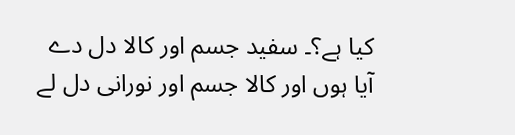کیا ہے؟۔ سفید جسم اور کالا دل دے آیا ہوں اور کالا جسم اور نورانی دل لے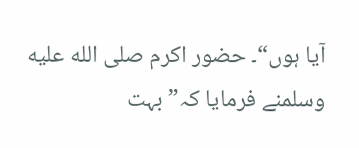آیا ہوں“۔ حضور اکرم صلى الله عليه وسلمنے فرمایا کہ” بہت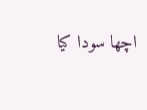اچھا سودا کیا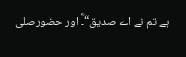ہے تم نے اے صدیق“۔ؓ اور حضورصلى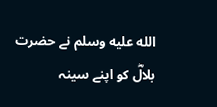الله عليه وسلم نے حضرت بلالؓ کو اپنے سینہ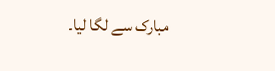مبارک سے لگا لیا۔